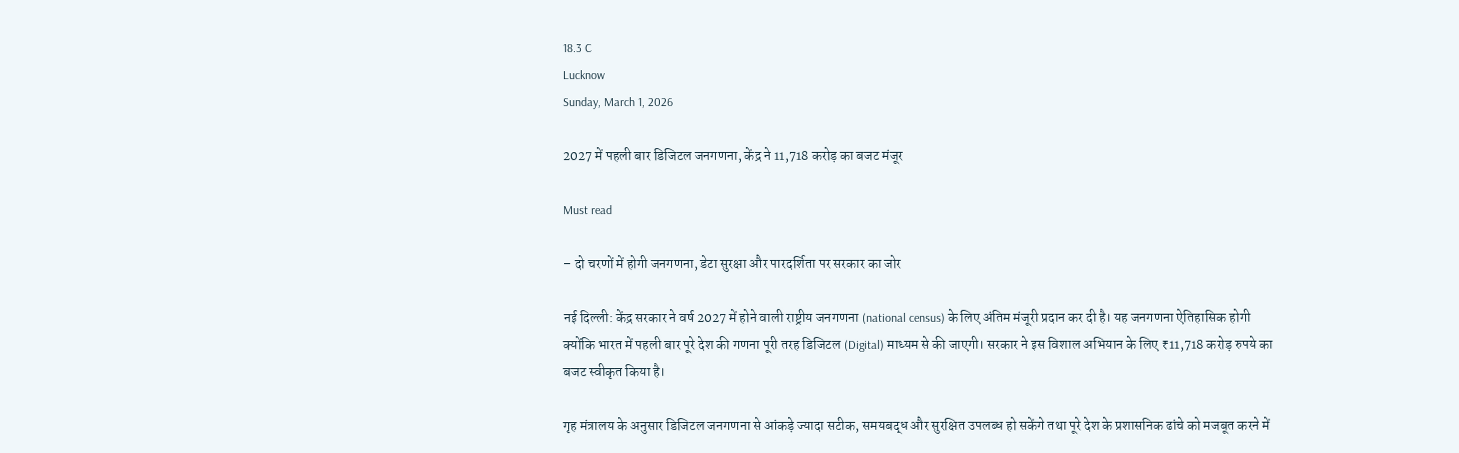18.3 C
Lucknow
Sunday, March 1, 2026

2027 में पहली बार डिजिटल जनगणना, केंद्र ने 11,718 करोड़ का बजट मंजूर

Must read

– दो चरणों में होगी जनगणना, डेटा सुरक्षा और पारदर्शिता पर सरकार का जोर

नई दिल्ली: केंद्र सरकार ने वर्ष 2027 में होने वाली राष्ट्रीय जनगणना (national census) के लिए अंतिम मंजूरी प्रदान कर दी है। यह जनगणना ऐतिहासिक होगी क्योंकि भारत में पहली बार पूरे देश की गणना पूरी तरह डिजिटल (Digital) माध्यम से की जाएगी। सरकार ने इस विशाल अभियान के लिए ₹11,718 करोड़ रुपये का बजट स्वीकृत किया है।

गृह मंत्रालय के अनुसार डिजिटल जनगणना से आंकड़े ज्यादा सटीक, समयबद्ध और सुरक्षित उपलब्ध हो सकेंगे तथा पूरे देश के प्रशासनिक ढांचे को मजबूत करने में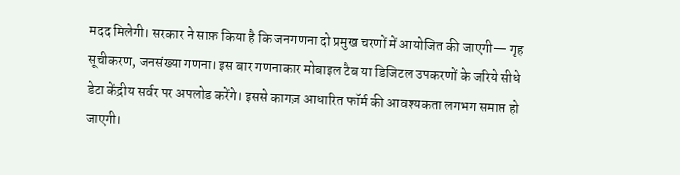मदद मिलेगी। सरकार ने साफ़ किया है कि जनगणना दो प्रमुख चरणों में आयोजित की जाएगी— गृह सूचीकरण, जनसंख्या गणना। इस बार गणनाकार मोबाइल टैब या डिजिटल उपकरणों के जरिये सीधे डेटा केंद्रीय सर्वर पर अपलोड करेंगे। इससे कागज़ आधारित फॉर्म की आवश्यकता लगभग समाप्त हो जाएगी।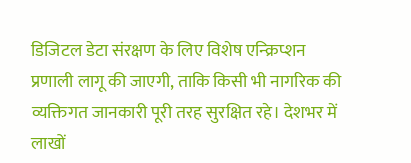डिजिटल डेटा संरक्षण के लिए विशेष एन्क्रिप्शन प्रणाली लागू की जाएगी, ताकि किसी भी नागरिक की व्यक्तिगत जानकारी पूरी तरह सुरक्षित रहे। देशभर में लाखों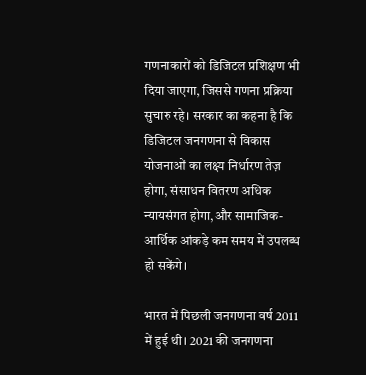गणनाकारों को डिजिटल प्रशिक्षण भी दिया जाएगा, जिससे गणना प्रक्रिया सुचारु रहे। सरकार का कहना है कि डिजिटल जनगणना से विकास योजनाओं का लक्ष्य निर्धारण तेज़ होगा, संसाधन वितरण अधिक न्यायसंगत होगा,और सामाजिक-आर्थिक आंकड़े कम समय में उपलब्ध हो सकेंगे।

भारत में पिछली जनगणना वर्ष 2011 में हुई थी। 2021 की जनगणना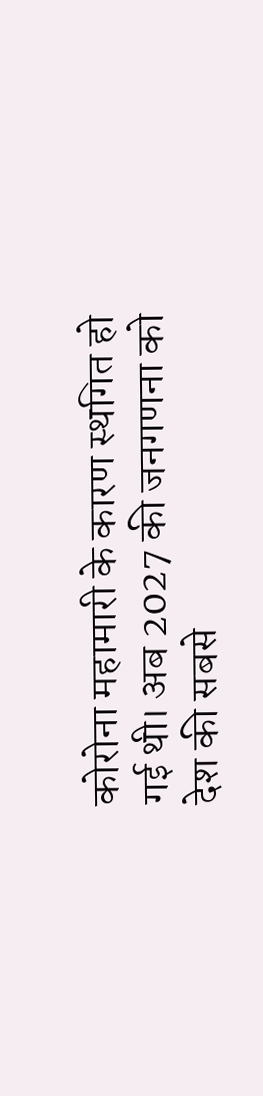कोरोना महामारी के कारण स्थगित हो गई थी। अब 2027 की जनगणना को देश की सबसे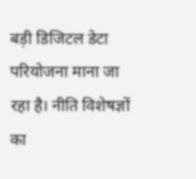बड़ी डिजिटल डेटा परियोजना माना जा रहा है। नीति विशेषज्ञों का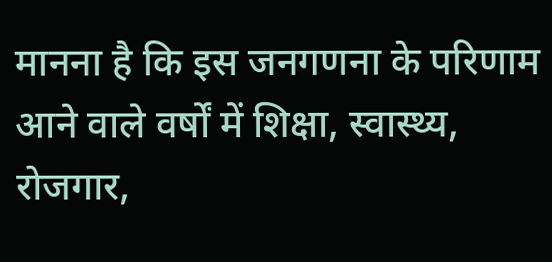मानना है कि इस जनगणना के परिणाम आने वाले वर्षों में शिक्षा, स्वास्थ्य, रोजगार,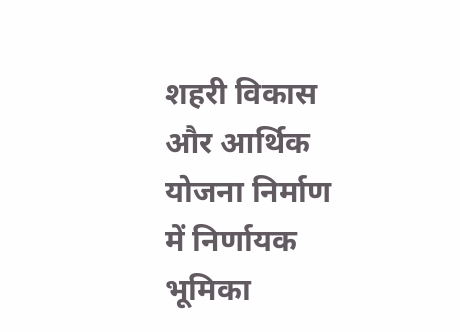शहरी विकास और आर्थिक योजना निर्माण में निर्णायक भूमिका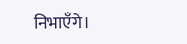निभाएँगे।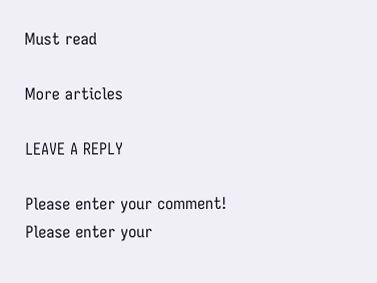Must read

More articles

LEAVE A REPLY

Please enter your comment!
Please enter your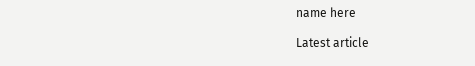name here

Latest article